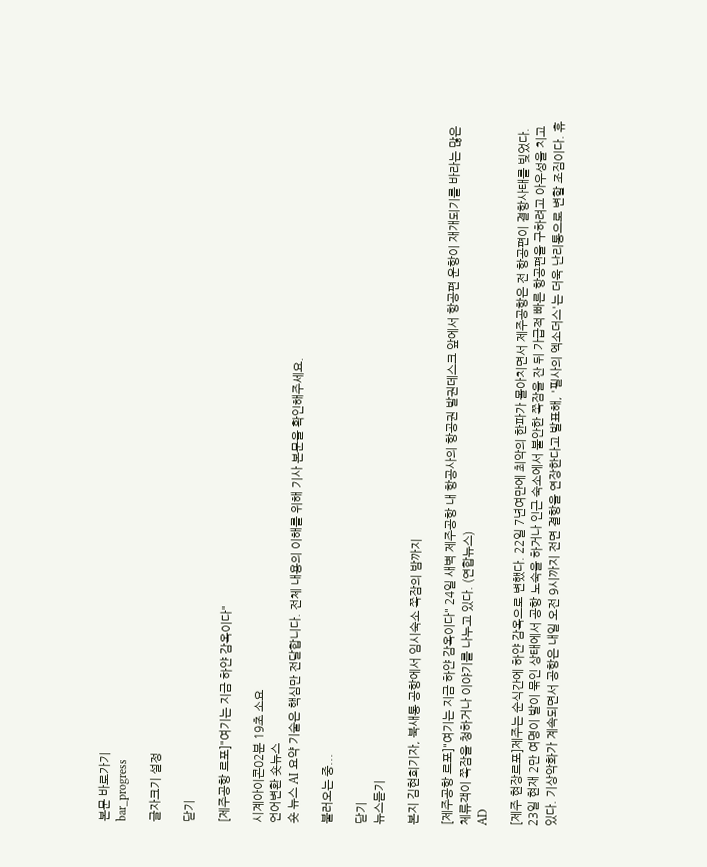본문 바로가기
bar_progress

글자크기 설정

닫기

[제주공항 르포]"여기는 지금 하얀 감옥이다"

시계아이콘02분 19초 소요
언어변환 숏뉴스
숏 뉴스 AI 요약 기술은 핵심만 전달합니다. 전체 내용의 이해를 위해 기사 본문을 확인해주세요.

불러오는 중...

닫기
뉴스듣기

본지 김현희기자, 북새통 공항에서 임시숙소 쪽잠의 밤까지

[제주공항 르포]"여기는 지금 하얀 감옥이다" 24일 새벽 제주공항 내 항공사의 항공권 발권데스크 앞에서 항공편 운항이 재개되기를 바라는 많은 체류객이 쪽잠을 청하거나 이야기를 나누고 있다. (연합뉴스)
AD

[제주 현장르포]제주는 순식간에 하얀 감옥으로 변했다. 22일 7년여만에 최악의 한파가 몰아치면서 제주공항은 전 항공편이 결항사태를 빚었다. 23일 현재 2만 여명이 발이 묶인 상태에서 공항 노숙을 하거나 인근 숙소에서 불안한 쪽잠을 잔 뒤 가급적 빠른 항공편을 구하려고 아우성을 치고 있다. 기상악화가 계속되면서 공항은 내일 오전 9시까지 전면 결항을 연장한다고 발표해, '필사의 엑소더스'는 더욱 난리통으로 변할 조짐이다. 휴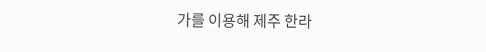가를 이용해 제주 한라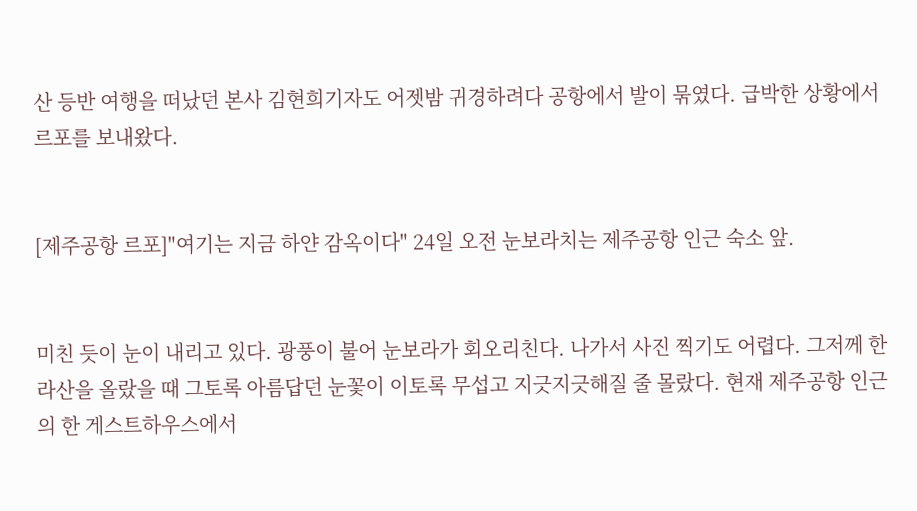산 등반 여행을 떠났던 본사 김현희기자도 어젯밤 귀경하려다 공항에서 발이 묶였다. 급박한 상황에서 르포를 보내왔다.


[제주공항 르포]"여기는 지금 하얀 감옥이다" 24일 오전 눈보라치는 제주공항 인근 숙소 앞.


미친 듯이 눈이 내리고 있다. 광풍이 불어 눈보라가 회오리친다. 나가서 사진 찍기도 어렵다. 그저께 한라산을 올랐을 때 그토록 아름답던 눈꽃이 이토록 무섭고 지긋지긋해질 줄 몰랐다. 현재 제주공항 인근의 한 게스트하우스에서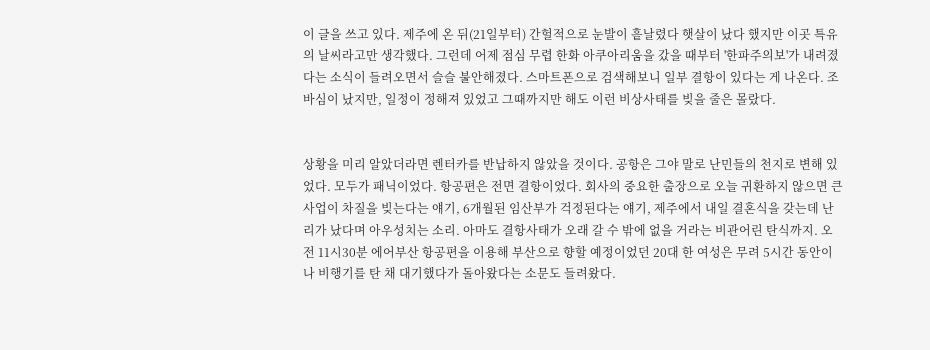이 글을 쓰고 있다. 제주에 온 뒤(21일부터) 간헐적으로 눈발이 흩날렸다 햇살이 났다 했지만 이곳 특유의 날씨라고만 생각했다. 그런데 어제 점심 무렵 한화 아쿠아리움을 갔을 때부터 '한파주의보'가 내려졌다는 소식이 들려오면서 슬슬 불안해졌다. 스마트폰으로 검색해보니 일부 결항이 있다는 게 나온다. 조바심이 났지만, 일정이 정해져 있었고 그때까지만 해도 이런 비상사태를 빚을 줄은 몰랐다.


상황을 미리 알았더라면 렌터카를 반납하지 않았을 것이다. 공항은 그야 말로 난민들의 천지로 변해 있었다. 모두가 패닉이었다. 항공편은 전면 결항이었다. 회사의 중요한 출장으로 오늘 귀환하지 않으면 큰 사업이 차질을 빚는다는 얘기, 6개월된 임산부가 걱정된다는 얘기, 제주에서 내일 결혼식을 갖는데 난리가 났다며 아우성치는 소리. 아마도 결항사태가 오래 갈 수 밖에 없을 거라는 비관어린 탄식까지. 오전 11시30분 에어부산 항공편을 이용해 부산으로 향할 예정이었던 20대 한 여성은 무려 5시간 동안이나 비행기를 탄 채 대기했다가 돌아왔다는 소문도 들려왔다.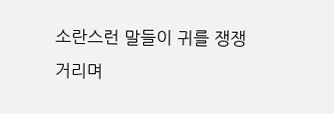소란스런 말들이 귀를 쟁쟁거리며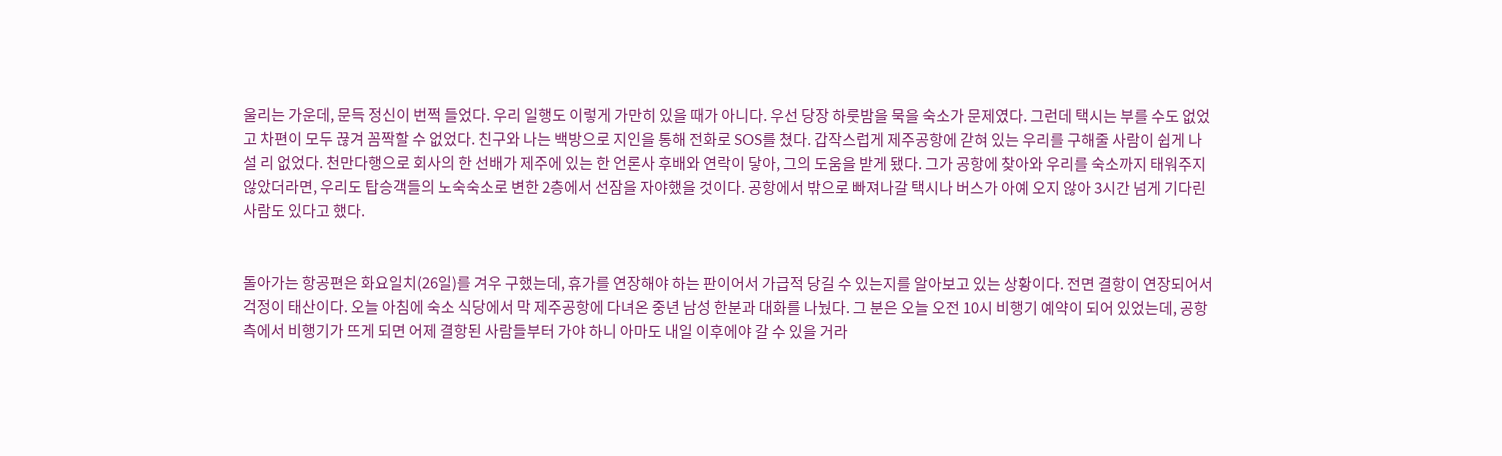울리는 가운데, 문득 정신이 번쩍 들었다. 우리 일행도 이렇게 가만히 있을 때가 아니다. 우선 당장 하룻밤을 묵을 숙소가 문제였다. 그런데 택시는 부를 수도 없었고 차편이 모두 끊겨 꼼짝할 수 없었다. 친구와 나는 백방으로 지인을 통해 전화로 SOS를 쳤다. 갑작스럽게 제주공항에 갇혀 있는 우리를 구해줄 사람이 쉽게 나설 리 없었다. 천만다행으로 회사의 한 선배가 제주에 있는 한 언론사 후배와 연락이 닿아, 그의 도움을 받게 됐다. 그가 공항에 찾아와 우리를 숙소까지 태워주지 않았더라면, 우리도 탑승객들의 노숙숙소로 변한 2층에서 선잠을 자야했을 것이다. 공항에서 밖으로 빠져나갈 택시나 버스가 아예 오지 않아 3시간 넘게 기다린 사람도 있다고 했다.


돌아가는 항공편은 화요일치(26일)를 겨우 구했는데, 휴가를 연장해야 하는 판이어서 가급적 당길 수 있는지를 알아보고 있는 상황이다. 전면 결항이 연장되어서 걱정이 태산이다. 오늘 아침에 숙소 식당에서 막 제주공항에 다녀온 중년 남성 한분과 대화를 나눴다. 그 분은 오늘 오전 10시 비행기 예약이 되어 있었는데, 공항 측에서 비행기가 뜨게 되면 어제 결항된 사람들부터 가야 하니 아마도 내일 이후에야 갈 수 있을 거라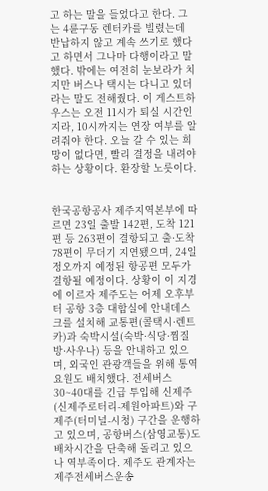고 하는 말을 들었다고 한다. 그는 4륜구동 렌터카를 빌렸는데 반납하지 않고 계속 쓰기로 했다고 하면서 그나마 다행이라고 말했다. 밖에는 여전히 눈보라가 치지만 버스나 택시는 다니고 있더라는 말도 전해줬다. 이 게스트하우스는 오전 11시가 퇴실 시간인지라, 10시까지는 연장 여부를 알려줘야 한다. 오늘 갈 수 있는 희망이 없다면, 빨리 결정을 내려야 하는 상황이다. 환장할 노릇이다.


한국공항공사 제주지역본부에 따르면 23일 출발 142편, 도착 121편 등 263편이 결항되고 출·도착 78편이 무더기 지연됐으며, 24일 정오까지 예정된 항공편 모두가 결항될 예정이다. 상황이 이 지경에 이르자 제주도는 어제 오후부터 공항 3층 대합실에 안내데스크를 설치해 교통편(콜택시·렌트카)과 숙박시설(숙박·식당·찜질방·사우나) 등을 안내하고 있으며, 외국인 관광객들을 위해 통역요원도 배치했다. 전세버스 30~40대를 긴급 투입해 신제주(신제주로터리-제원아파트)와 구제주(터미널-시청) 구간을 운행하고 있으며, 공항버스(삼영교통)도 배차시간을 단축해 돌리고 있으나 역부족이다. 제주도 관계자는 제주전세버스운송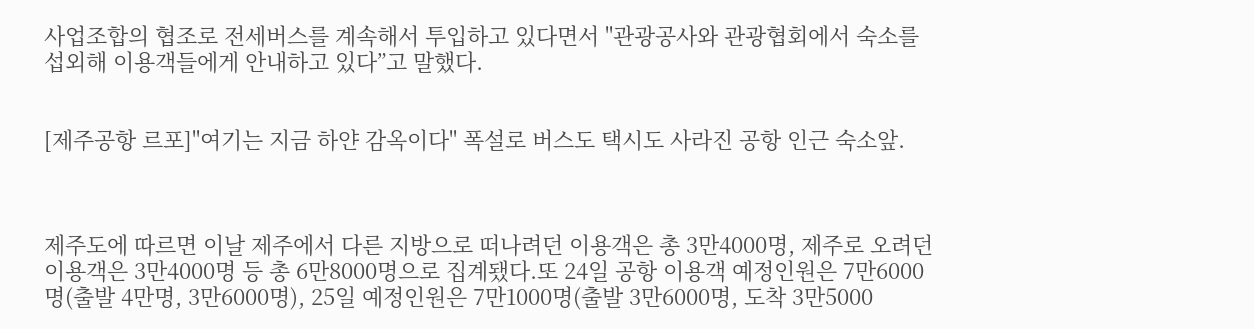사업조합의 협조로 전세버스를 계속해서 투입하고 있다면서 "관광공사와 관광협회에서 숙소를 섭외해 이용객들에게 안내하고 있다”고 말했다.


[제주공항 르포]"여기는 지금 하얀 감옥이다" 폭설로 버스도 택시도 사라진 공항 인근 숙소앞.



제주도에 따르면 이날 제주에서 다른 지방으로 떠나려던 이용객은 총 3만4000명, 제주로 오려던 이용객은 3만4000명 등 총 6만8000명으로 집계됐다.또 24일 공항 이용객 예정인원은 7만6000명(출발 4만명, 3만6000명), 25일 예정인원은 7만1000명(출발 3만6000명, 도착 3만5000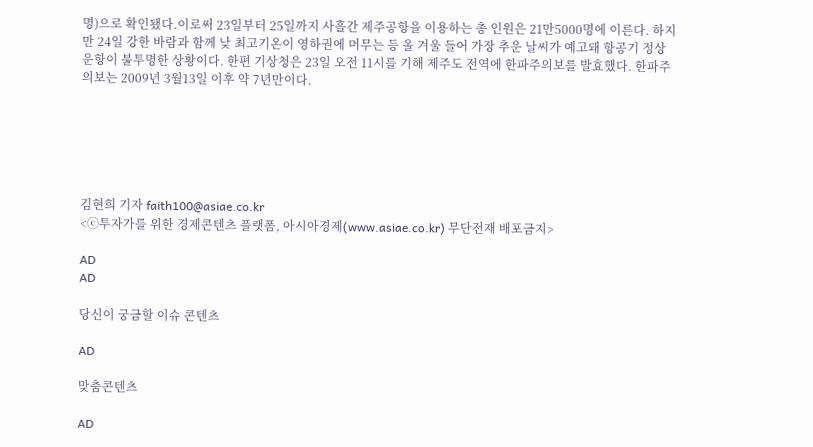명)으로 확인됐다.이로써 23일부터 25일까지 사흘간 제주공항을 이용하는 총 인원은 21만5000명에 이른다. 하지만 24일 강한 바람과 함께 낮 최고기온이 영하권에 머무는 등 올 겨울 들어 가장 추운 날씨가 예고돼 항공기 정상 운항이 불투명한 상황이다. 한편 기상청은 23일 오전 11시를 기해 제주도 전역에 한파주의보를 발효했다. 한파주의보는 2009년 3월13일 이후 약 7년만이다.






김현희 기자 faith100@asiae.co.kr
<ⓒ투자가를 위한 경제콘텐츠 플랫폼, 아시아경제(www.asiae.co.kr) 무단전재 배포금지>

AD
AD

당신이 궁금할 이슈 콘텐츠

AD

맞춤콘텐츠

AD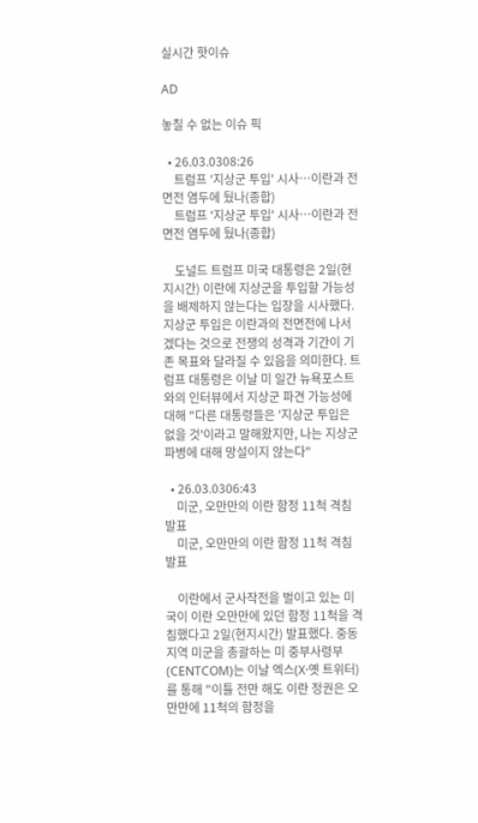실시간 핫이슈

AD

놓칠 수 없는 이슈 픽

  • 26.03.0308:26
    트럼프 '지상군 투입' 시사…이란과 전면전 염두에 뒀나(종합)
    트럼프 '지상군 투입' 시사…이란과 전면전 염두에 뒀나(종합)

    도널드 트럼프 미국 대통령은 2일(현지시간) 이란에 지상군을 투입할 가능성을 배제하지 않는다는 입장을 시사했다. 지상군 투입은 이란과의 전면전에 나서겠다는 것으로 전쟁의 성격과 기간이 기존 목표와 달라질 수 있음을 의미한다. 트럼프 대통령은 이날 미 일간 뉴욕포스트와의 인터뷰에서 지상군 파견 가능성에 대해 "다른 대통령들은 '지상군 투입은 없을 것'이라고 말해왔지만, 나는 지상군 파병에 대해 망설이지 않는다"

  • 26.03.0306:43
    미군, 오만만의 이란 함정 11척 격침 발표
    미군, 오만만의 이란 함정 11척 격침 발표

    이란에서 군사작전을 벌이고 있는 미국이 이란 오만만에 있던 함정 11척을 격침했다고 2일(현지시간) 발표했다. 중동 지역 미군을 총괄하는 미 중부사령부(CENTCOM)는 이날 엑스(X·옛 트위터)를 통해 "이틀 전만 해도 이란 정권은 오만만에 11척의 함정을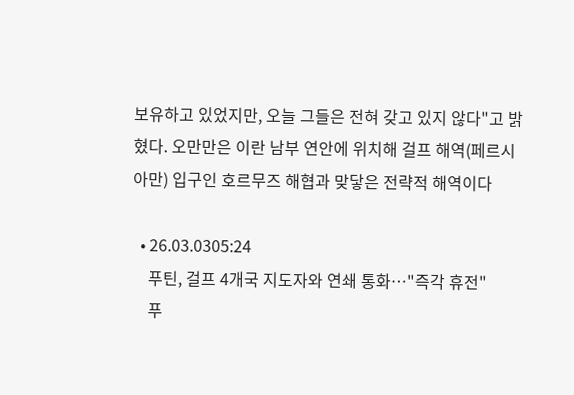보유하고 있었지만, 오늘 그들은 전혀 갖고 있지 않다"고 밝혔다. 오만만은 이란 남부 연안에 위치해 걸프 해역(페르시아만) 입구인 호르무즈 해협과 맞닿은 전략적 해역이다

  • 26.03.0305:24
    푸틴, 걸프 4개국 지도자와 연쇄 통화…"즉각 휴전"
    푸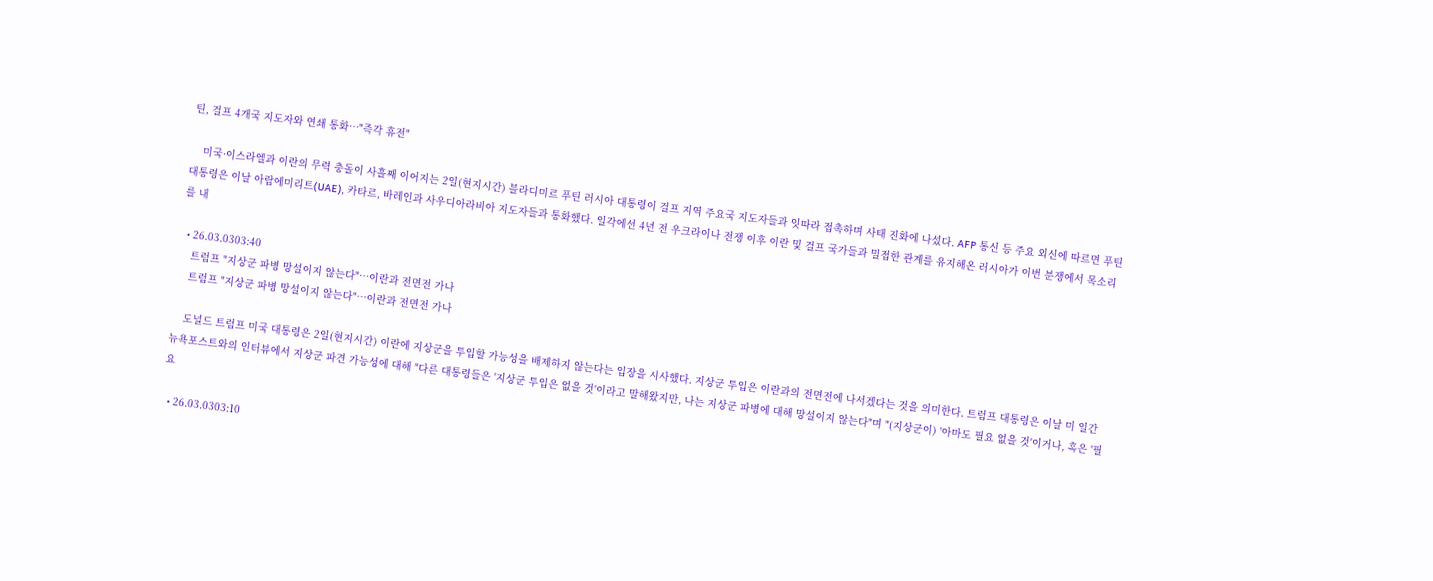틴, 걸프 4개국 지도자와 연쇄 통화…"즉각 휴전"

    미국·이스라엘과 이란의 무력 충돌이 사흘째 이어지는 2일(현지시간) 블라디미르 푸틴 러시아 대통령이 걸프 지역 주요국 지도자들과 잇따라 접촉하며 사태 진화에 나섰다. AFP 통신 등 주요 외신에 따르면 푸틴 대통령은 이날 아랍에미리트(UAE), 카타르, 바레인과 사우디아라비아 지도자들과 통화했다. 일각에선 4년 전 우크라이나 전쟁 이후 이란 및 걸프 국가들과 밀접한 관계를 유지해온 러시아가 이번 분쟁에서 목소리를 내

  • 26.03.0303:40
    트럼프 "지상군 파병 망설이지 않는다"…이란과 전면전 가나
    트럼프 "지상군 파병 망설이지 않는다"…이란과 전면전 가나

    도널드 트럼프 미국 대통령은 2일(현지시간) 이란에 지상군을 투입할 가능성을 배제하지 않는다는 입장을 시사했다. 지상군 투입은 이란과의 전면전에 나서겠다는 것을 의미한다. 트럼프 대통령은 이날 미 일간 뉴욕포스트와의 인터뷰에서 지상군 파견 가능성에 대해 "다른 대통령들은 '지상군 투입은 없을 것'이라고 말해왔지만, 나는 지상군 파병에 대해 망설이지 않는다"며 "(지상군이) '아마도 필요 없을 것'이거나, 혹은 '필요

  • 26.03.0303:10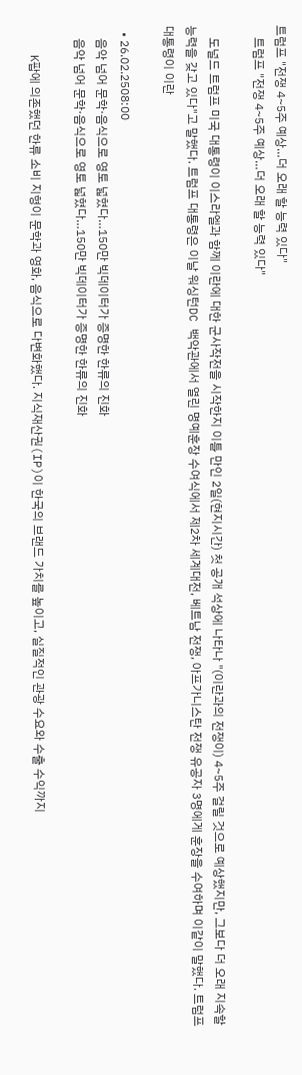트럼프 "전쟁 4~5주 예상…더 오래 할 능력 있다"
    트럼프 "전쟁 4~5주 예상…더 오래 할 능력 있다"

    도널드 트럼프 미국 대통령이 이스라엘과 함께 이란에 대한 군사작전을 시작한지 이틀 만인 2일(현지시간) 첫 공개 석상에 나타나 "(이란과의 전쟁이) 4~5주 걸릴 것으로 예상했지만, 그보다 더 오래 지속할 능력을 갖고 있다"고 말했다. 트럼프 대통령은 이날 워싱턴DC 백악관에서 열린 명예훈장 수여식에서 제2차 세계대전, 베트남 전쟁, 아프가니스탄 전쟁 유공자 3명에게 훈장을 수여하며 이같이 말했다. 트럼프 대통령이 이란

  • 26.02.2508:00
    음악 넘어 문학·음식으로 영토 넓혔다…150만 빅데이터가 증명한 한류의 진화
    음악 넘어 문학·음식으로 영토 넓혔다…150만 빅데이터가 증명한 한류의 진화

    K팝에 의존했던 한류 소비 지형이 문학과 영화, 음식으로 다변화했다. 지식재산권(IP)이 한국의 브랜드 가치를 높이고, 실질적인 관광 수요와 수출 수익까지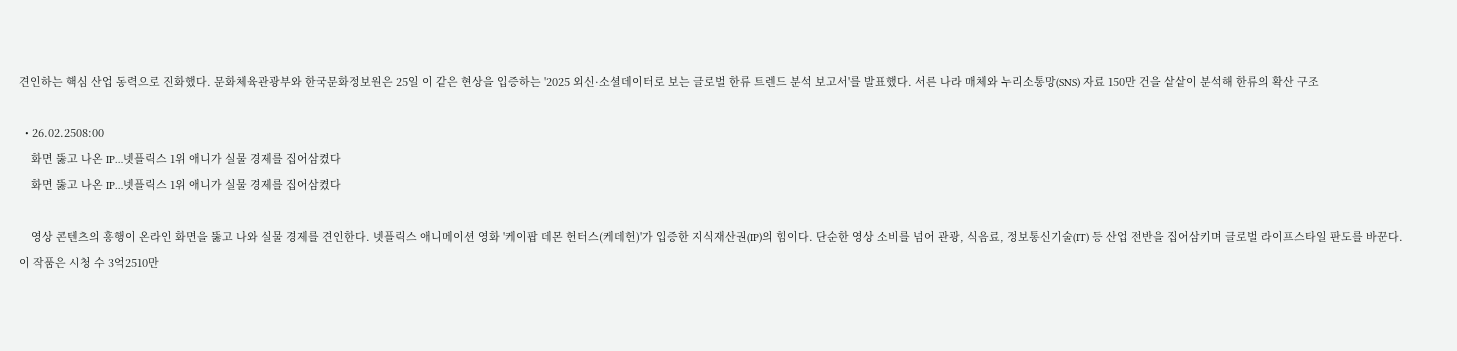견인하는 핵심 산업 동력으로 진화했다. 문화체육관광부와 한국문화정보원은 25일 이 같은 현상을 입증하는 '2025 외신·소셜데이터로 보는 글로벌 한류 트렌드 분석 보고서'를 발표했다. 서른 나라 매체와 누리소통망(SNS) 자료 150만 건을 샅샅이 분석해 한류의 확산 구조

  • 26.02.2508:00
    화면 뚫고 나온 IP…넷플릭스 1위 애니가 실물 경제를 집어삼켰다
    화면 뚫고 나온 IP…넷플릭스 1위 애니가 실물 경제를 집어삼켰다

    영상 콘텐츠의 흥행이 온라인 화면을 뚫고 나와 실물 경제를 견인한다. 넷플릭스 애니메이션 영화 '케이팝 데몬 헌터스(케데헌)'가 입증한 지식재산권(IP)의 힘이다. 단순한 영상 소비를 넘어 관광, 식음료, 정보통신기술(IT) 등 산업 전반을 집어삼키며 글로벌 라이프스타일 판도를 바꾼다. 이 작품은 시청 수 3억2510만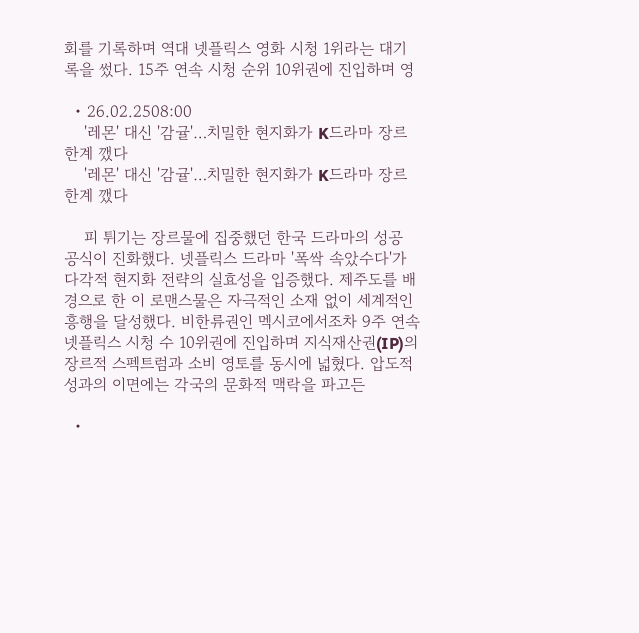회를 기록하며 역대 넷플릭스 영화 시청 1위라는 대기록을 썼다. 15주 연속 시청 순위 10위권에 진입하며 영

  • 26.02.2508:00
    '레몬' 대신 '감귤'…치밀한 현지화가 K드라마 장르 한계 깼다
    '레몬' 대신 '감귤'…치밀한 현지화가 K드라마 장르 한계 깼다

    피 튀기는 장르물에 집중했던 한국 드라마의 성공 공식이 진화했다. 넷플릭스 드라마 '폭싹 속았수다'가 다각적 현지화 전략의 실효성을 입증했다. 제주도를 배경으로 한 이 로맨스물은 자극적인 소재 없이 세계적인 흥행을 달성했다. 비한류권인 멕시코에서조차 9주 연속 넷플릭스 시청 수 10위권에 진입하며 지식재산권(IP)의 장르적 스펙트럼과 소비 영토를 동시에 넓혔다. 압도적 성과의 이면에는 각국의 문화적 맥락을 파고든

  •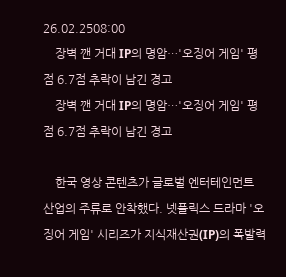26.02.2508:00
    장벽 깬 거대 IP의 명암…'오징어 게임' 평점 6.7점 추락이 남긴 경고
    장벽 깬 거대 IP의 명암…'오징어 게임' 평점 6.7점 추락이 남긴 경고

    한국 영상 콘텐츠가 글로벌 엔터테인먼트 산업의 주류로 안착했다. 넷플릭스 드라마 '오징어 게임' 시리즈가 지식재산권(IP)의 폭발력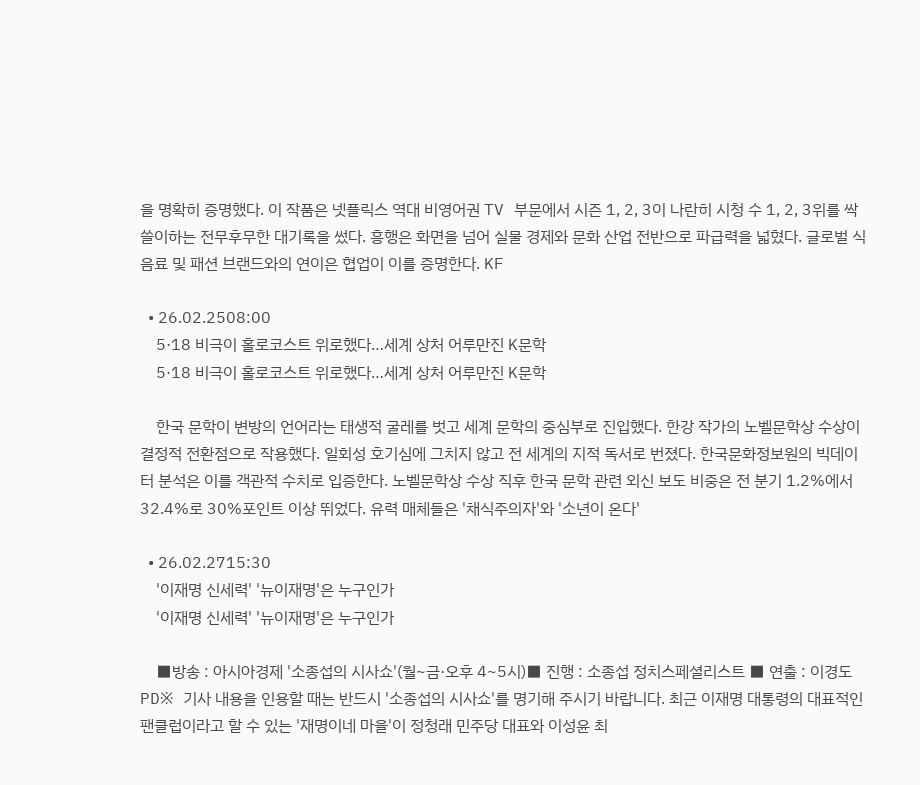을 명확히 증명했다. 이 작품은 넷플릭스 역대 비영어권 TV 부문에서 시즌 1, 2, 3이 나란히 시청 수 1, 2, 3위를 싹쓸이하는 전무후무한 대기록을 썼다. 흥행은 화면을 넘어 실물 경제와 문화 산업 전반으로 파급력을 넓혔다. 글로벌 식음료 및 패션 브랜드와의 연이은 협업이 이를 증명한다. KF

  • 26.02.2508:00
    5·18 비극이 홀로코스트 위로했다…세계 상처 어루만진 K문학
    5·18 비극이 홀로코스트 위로했다…세계 상처 어루만진 K문학

    한국 문학이 변방의 언어라는 태생적 굴레를 벗고 세계 문학의 중심부로 진입했다. 한강 작가의 노벨문학상 수상이 결정적 전환점으로 작용했다. 일회성 호기심에 그치지 않고 전 세계의 지적 독서로 번졌다. 한국문화정보원의 빅데이터 분석은 이를 객관적 수치로 입증한다. 노벨문학상 수상 직후 한국 문학 관련 외신 보도 비중은 전 분기 1.2%에서 32.4%로 30%포인트 이상 뛰었다. 유력 매체들은 '채식주의자'와 '소년이 온다'

  • 26.02.2715:30
    '이재명 신세력' '뉴이재명'은 누구인가
    '이재명 신세력' '뉴이재명'은 누구인가

    ■방송 : 아시아경제 '소종섭의 시사쇼'(월~금·오후 4~5시)■ 진행 : 소종섭 정치스페셜리스트 ■ 연출 : 이경도 PD※ 기사 내용을 인용할 때는 반드시 '소종섭의 시사쇼'를 명기해 주시기 바랍니다. 최근 이재명 대통령의 대표적인 팬클럽이라고 할 수 있는 '재명이네 마을'이 정청래 민주당 대표와 이성윤 최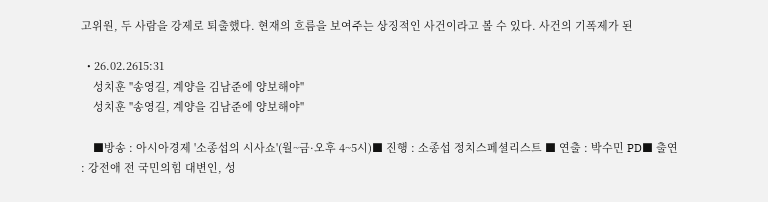고위원, 두 사람을 강제로 퇴출했다. 현재의 흐름을 보여주는 상징적인 사건이라고 볼 수 있다. 사건의 기폭제가 된

  • 26.02.2615:31
    성치훈 "송영길, 계양을 김남준에 양보해야"
    성치훈 "송영길, 계양을 김남준에 양보해야"

    ■방송 : 아시아경제 '소종섭의 시사쇼'(월~금·오후 4~5시)■ 진행 : 소종섭 정치스페셜리스트 ■ 연출 : 박수민 PD■ 출연 : 강전애 전 국민의힘 대변인, 성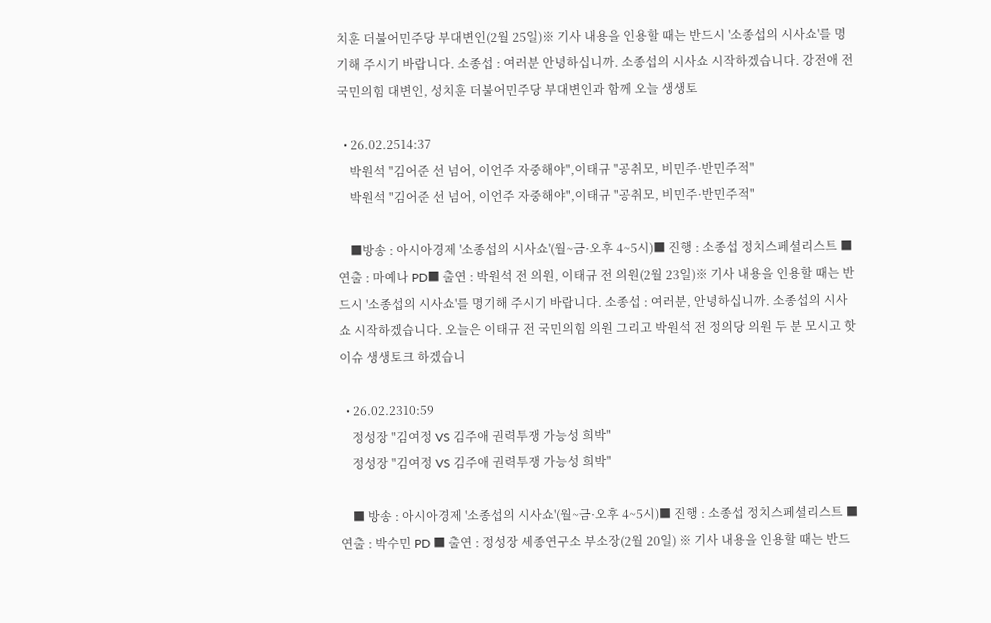치훈 더불어민주당 부대변인(2월 25일)※ 기사 내용을 인용할 때는 반드시 '소종섭의 시사쇼'를 명기해 주시기 바랍니다. 소종섭 : 여러분 안녕하십니까. 소종섭의 시사쇼 시작하겠습니다. 강전애 전 국민의힘 대변인, 성치훈 더불어민주당 부대변인과 함께 오늘 생생토

  • 26.02.2514:37
    박원석 "김어준 선 넘어, 이언주 자중해야",이태규 "공취모, 비민주·반민주적"
    박원석 "김어준 선 넘어, 이언주 자중해야",이태규 "공취모, 비민주·반민주적"

    ■방송 : 아시아경제 '소종섭의 시사쇼'(월~금·오후 4~5시)■ 진행 : 소종섭 정치스페셜리스트 ■ 연출 : 마예나 PD■ 출연 : 박원석 전 의원, 이태규 전 의원(2월 23일)※ 기사 내용을 인용할 때는 반드시 '소종섭의 시사쇼'를 명기해 주시기 바랍니다. 소종섭 : 여러분, 안녕하십니까. 소종섭의 시사쇼 시작하겠습니다. 오늘은 이태규 전 국민의힘 의원 그리고 박원석 전 정의당 의원 두 분 모시고 핫이슈 생생토크 하겠습니

  • 26.02.2310:59
    정성장 "김여정 VS 김주애 권력투쟁 가능성 희박"
    정성장 "김여정 VS 김주애 권력투쟁 가능성 희박"

    ■ 방송 : 아시아경제 '소종섭의 시사쇼'(월~금·오후 4~5시)■ 진행 : 소종섭 정치스페셜리스트 ■ 연출 : 박수민 PD ■ 출연 : 정성장 세종연구소 부소장(2월 20일) ※ 기사 내용을 인용할 때는 반드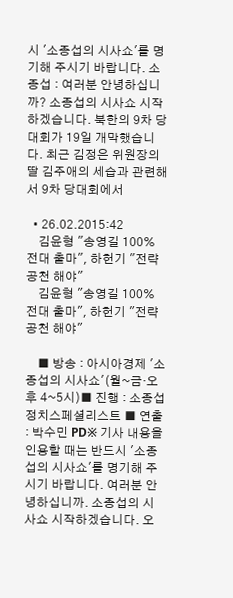시 '소종섭의 시사쇼'를 명기해 주시기 바랍니다. 소종섭 : 여러분 안녕하십니까? 소종섭의 시사쇼 시작하겠습니다. 북한의 9차 당대회가 19일 개막했습니다. 최근 김정은 위원장의 딸 김주애의 세습과 관련해서 9차 당대회에서

  • 26.02.2015:42
    김윤형 "송영길 100% 전대 출마", 하헌기 "전략공천 해야"
    김윤형 "송영길 100% 전대 출마", 하헌기 "전략공천 해야"

    ■ 방송 : 아시아경제 '소종섭의 시사쇼'(월~금·오후 4~5시)■ 진행 : 소종섭 정치스페셜리스트 ■ 연출 : 박수민 PD※ 기사 내용을 인용할 때는 반드시 '소종섭의 시사쇼'를 명기해 주시기 바랍니다. 여러분 안녕하십니까. 소종섭의 시사쇼 시작하겠습니다. 오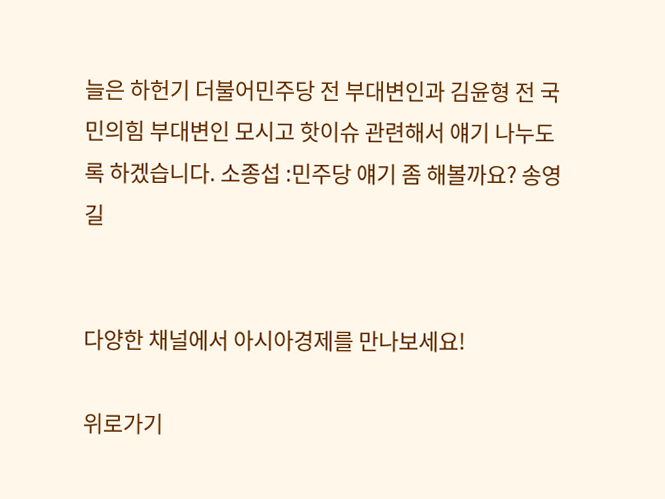늘은 하헌기 더불어민주당 전 부대변인과 김윤형 전 국민의힘 부대변인 모시고 핫이슈 관련해서 얘기 나누도록 하겠습니다. 소종섭 :민주당 얘기 좀 해볼까요? 송영길


다양한 채널에서 아시아경제를 만나보세요!

위로가기